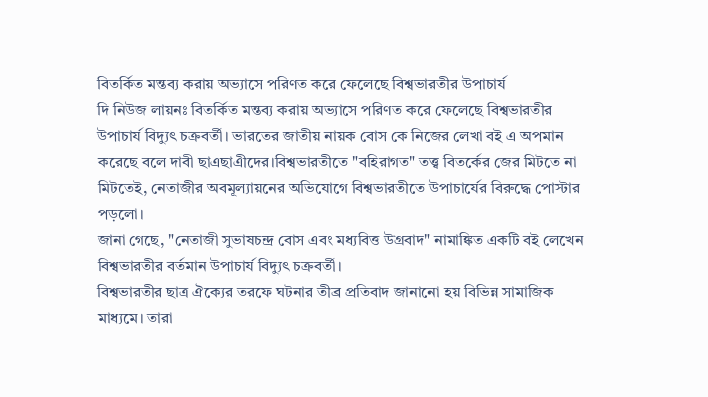বিতর্কিত মন্তব্য করায় অভ্যাসে পরিণত করে ফেলেছে বিশ্বভারতীর উপাচার্য
দি নিউজ লায়নঃ বিতর্কিত মন্তব্য করায় অভ্যাসে পরিণত করে ফেলেছে বিশ্বভারতীর উপাচার্য বিদ্যুৎ চক্রবর্তী। ভারতের জাতীয় নায়ক বোস কে নিজের লেখা বই এ অপমান করেছে বলে দাবী ছাএছাএীদের।বিশ্বভারতীতে "বহিরাগত" তত্ত্ব বিতর্কের জের মিটতে না মিটতেই, নেতাজীর অবমূল্যায়নের অভিযোগে বিশ্বভারতীতে উপাচার্যের বিরুদ্ধে পোস্টার পড়লো।
জানা গেছে, "নেতাজী সুভাষচন্দ্র বোস এবং মধ্যবিত্ত উগ্রবাদ" নামাঙ্কিত একটি বই লেখেন বিশ্বভারতীর বর্তমান উপাচার্য বিদ্যুৎ চক্রবর্তী।
বিশ্বভারতীর ছাত্র ঐক্যের তরফে ঘটনার তীব্র প্রতিবাদ জানানো হয় বিভিন্ন সামাজিক মাধ্যমে। তারা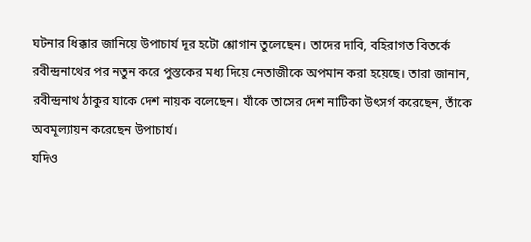ঘটনার ধিক্কার জানিয়ে উপাচার্য দূর হটো শ্লোগান তুলেছেন। তাদের দাবি, বহিরাগত বিতর্কে রবীন্দ্রনাথের পর নতুন করে পুস্তকের মধ্য দিয়ে নেতাজীকে অপমান করা হয়েছে। তারা জানান, রবীন্দ্রনাথ ঠাকুর যাকে দেশ নায়ক বলেছেন। যাঁকে তাসের দেশ নাটিকা উৎসর্গ করেছেন, তাঁকে অবমূল্যায়ন করেছেন উপাচার্য।
যদিও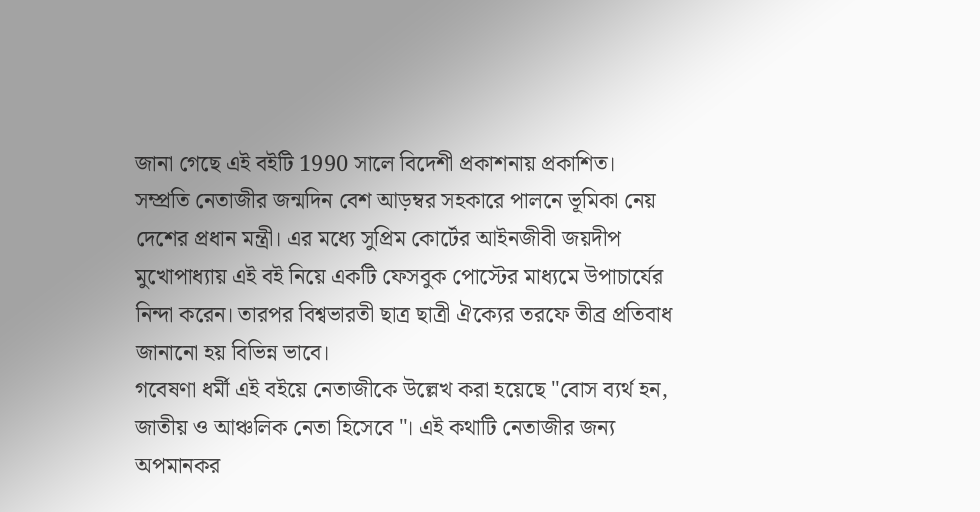জানা গেছে এই বইটি 1990 সালে বিদেশী প্রকাশনায় প্রকাশিত।
সম্প্রতি নেতাজীর জন্মদিন বেশ আড়ম্বর সহকারে পালনে ভূমিকা নেয় দেশের প্রধান মন্ত্রী। এর মধ্যে সুপ্রিম কোর্টের আইনজীবী জয়দীপ মুখোপাধ্যায় এই বই নিয়ে একটি ফেসবুক পোস্টের মাধ্যমে উপাচার্যের নিন্দা করেন। তারপর বিশ্বভারতী ছাত্র ছাত্রী ঐক্যের তরফে তীব্র প্রতিবাধ জানানো হয় বিভিন্ন ভাবে।
গবেষণা ধর্মী এই বইয়ে নেতাজীকে উল্লেখ করা হয়েছে "বোস ব্যর্থ হন, জাতীয় ও আঞ্চলিক নেতা হিসেবে "। এই কথাটি নেতাজীর জন্য অপমানকর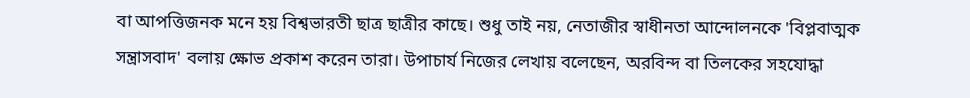বা আপত্তিজনক মনে হয় বিশ্বভারতী ছাত্র ছাত্রীর কাছে। শুধু তাই নয়, নেতাজীর স্বাধীনতা আন্দোলনকে 'বিপ্লবাত্মক সন্ত্রাসবাদ' বলায় ক্ষোভ প্রকাশ করেন তারা। উপাচার্য নিজের লেখায় বলেছেন, অরবিন্দ বা তিলকের সহযোদ্ধা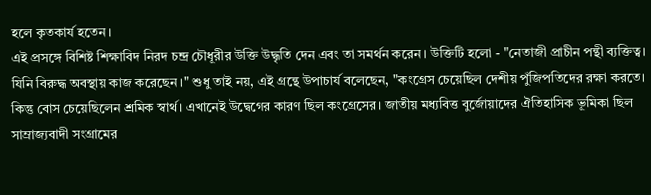হলে কৃতকার্য হতেন।
এই প্রসঙ্গে বিশিষ্ট শিক্ষাবিদ নিরদ চন্দ্র চৌধূরীর উক্তি উদ্ধৃতি দেন এবং তা সমর্থন করেন। উক্তিটি হলো - "নেতাজী প্রাচীন পন্থী ব্যক্তিত্ব। যিনি বিরুদ্ধ অবস্থায় কাজ করেছেন।" শুধু তাই নয়, এই গ্রন্থে উপাচার্য বলেছেন, "কংগ্রেস চেয়েছিল দেশীয় পুঁজিপতিদের রক্ষা করতে। কিন্তু বোস চেয়েছিলেন শ্রমিক স্বার্থ। এখানেই উদ্বেগের কারণ ছিল কংগ্রেসের। জাতীয় মধ্যবিত্ত বুর্জোয়াদের ঐতিহাসিক ভূমিকা ছিল সাম্রাজ্যবাদী সংগ্রামের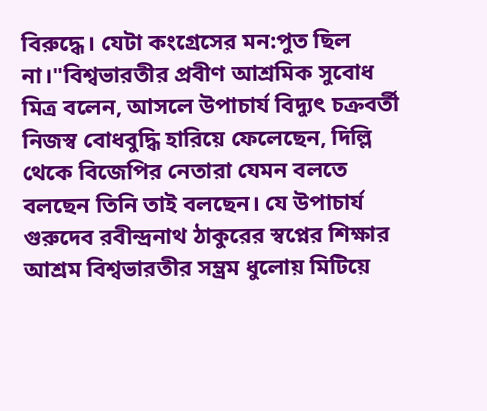বিরুদ্ধে। যেটা কংগ্রেসের মন:পুত ছিল না।"বিশ্বভারতীর প্রবীণ আশ্রমিক সুবোধ মিত্র বলেন, আসলে উপাচার্য বিদ্যুৎ চক্রবর্তী নিজস্ব বোধবুদ্ধি হারিয়ে ফেলেছেন, দিল্লি থেকে বিজেপির নেতারা যেমন বলতে বলছেন তিনি তাই বলছেন। যে উপাচার্য গুরুদেব রবীন্দ্রনাথ ঠাকুরের স্বপ্নের শিক্ষার আশ্রম বিশ্বভারতীর সম্ভ্রম ধুলোয় মিটিয়ে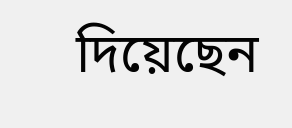দিয়েছেন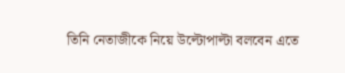তিনি নেতাজীকে নিয়ে উল্টোপাল্টা বলবেন এতে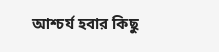আশ্চর্য হবার কিছু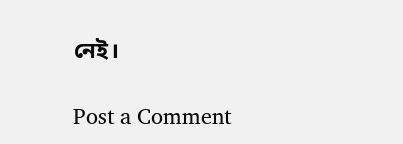নেই।

Post a Comment